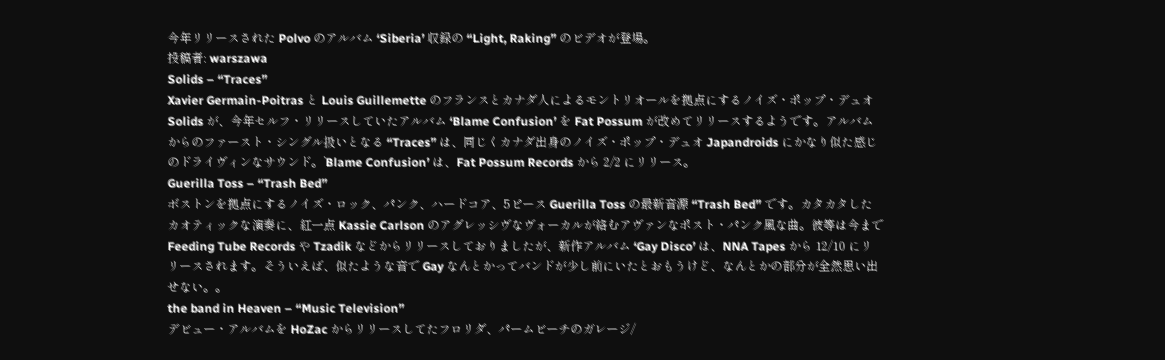今年リリースされた Polvo のアルバム ‘Siberia’ 収録の “Light, Raking” のビデオが登場。
投稿者: warszawa
Solids – “Traces”
Xavier Germain-Poitras と Louis Guillemette のフランスとカナダ人によるモントリオールを拠点にするノイズ・ポップ・デュオ Solids が、今年セルフ・リリースしていたアルバム ‘Blame Confusion’ を Fat Possum が改めてリリースするようです。アルバムからのファースト・シングル扱いとなる “Traces” は、同じくカナダ出身のノイズ・ポップ・デュオ Japandroids にかなり似た感じのドライヴィンなサウンド。’Blame Confusion’ は、Fat Possum Records から 2/2 にリリース。
Guerilla Toss – “Trash Bed”
ボストンを拠点にするノイズ・ロック、パンク、ハードコア、5ピース Guerilla Toss の最新音源 “Trash Bed” です。カタカタしたカオティックな演奏に、紅一点 Kassie Carlson のアグレッシヴなヴォーカルが絡むアヴァンなポスト・パンク風な曲。彼等は今まで Feeding Tube Records や Tzadik などからリリースしておりましたが、新作アルバム ‘Gay Disco’ は、NNA Tapes から 12/10 にリリースされます。そういえば、似たような音で Gay なんとかってバンドが少し前にいたとおもうけど、なんとかの部分が全然思い出せない。。
the band in Heaven – “Music Television”
デビュー・アルバムを HoZac からリリースしてたフロリダ、パームビーチのガレージ/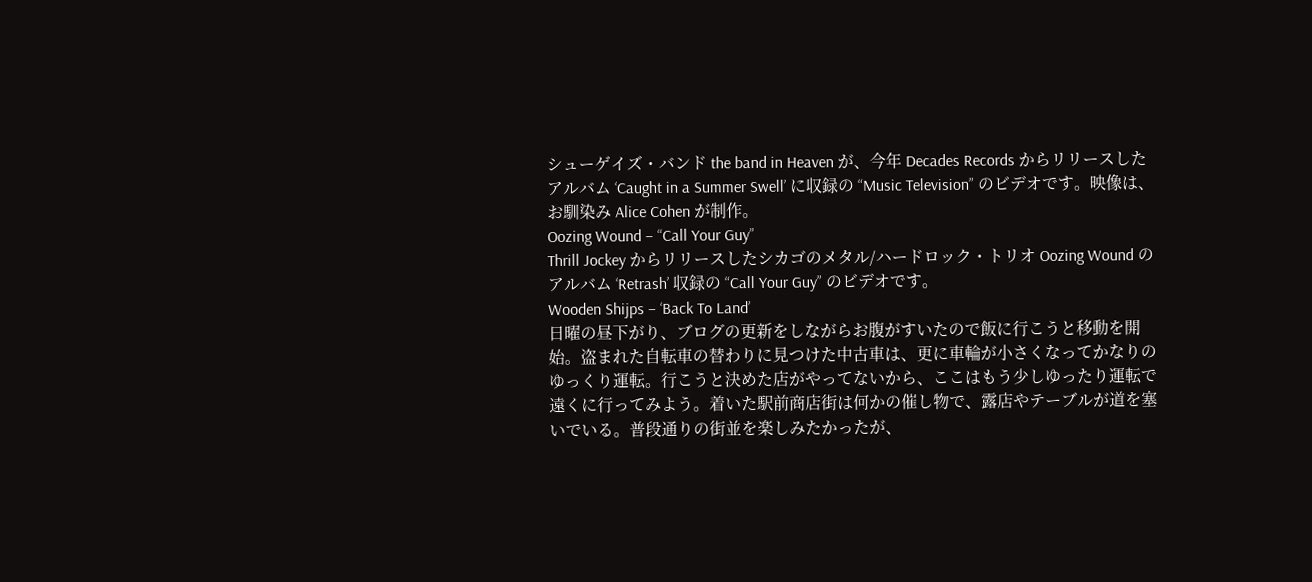シューゲイズ・バンド the band in Heaven が、今年 Decades Records からリリースしたアルバム ‘Caught in a Summer Swell’ に収録の “Music Television” のビデオです。映像は、お馴染み Alice Cohen が制作。
Oozing Wound – “Call Your Guy”
Thrill Jockey からリリースしたシカゴのメタル/ハードロック・トリオ Oozing Wound のアルバム ‘Retrash’ 収録の “Call Your Guy” のビデオです。
Wooden Shijps – ‘Back To Land’
日曜の昼下がり、ブログの更新をしながらお腹がすいたので飯に行こうと移動を開始。盗まれた自転車の替わりに見つけた中古車は、更に車輪が小さくなってかなりのゆっくり運転。行こうと決めた店がやってないから、ここはもう少しゆったり運転で遠くに行ってみよう。着いた駅前商店街は何かの催し物で、露店やテーブルが道を塞いでいる。普段通りの街並を楽しみたかったが、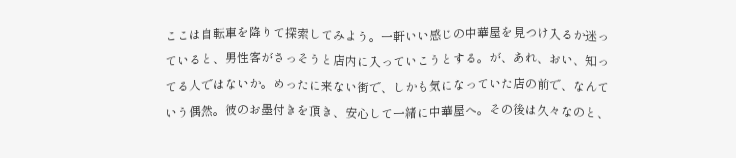ここは自転車を降りて探索してみよう。一軒いい感じの中華屋を見つけ入るか迷っていると、男性客がさっそうと店内に入っていこうとする。が、あれ、おい、知ってる人ではないか。めったに来ない街で、しかも気になっていた店の前で、なんていう偶然。彼のお墨付きを頂き、安心して一緒に中華屋へ。その後は久々なのと、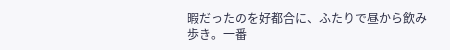暇だったのを好都合に、ふたりで昼から飲み歩き。一番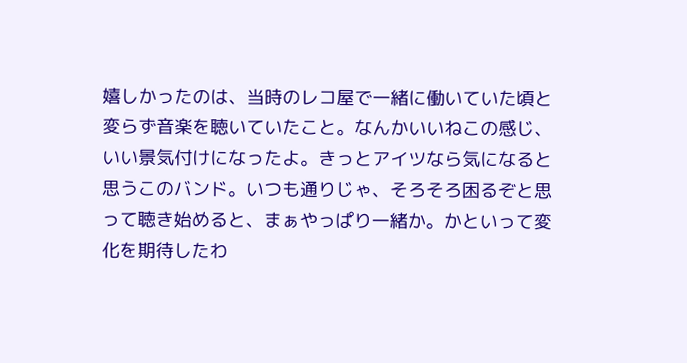嬉しかったのは、当時のレコ屋で一緒に働いていた頃と変らず音楽を聴いていたこと。なんかいいねこの感じ、いい景気付けになったよ。きっとアイツなら気になると思うこのバンド。いつも通りじゃ、そろそろ困るぞと思って聴き始めると、まぁやっぱり一緒か。かといって変化を期待したわ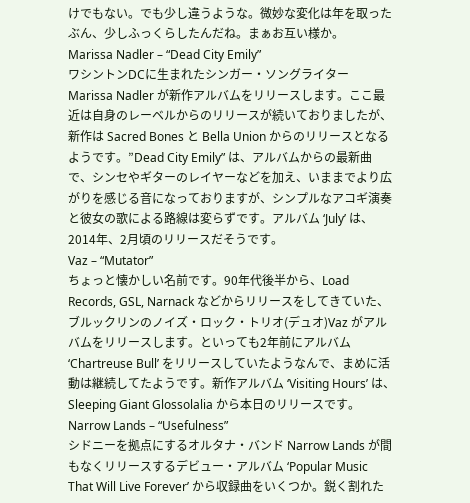けでもない。でも少し違うような。微妙な変化は年を取ったぶん、少しふっくらしたんだね。まぁお互い様か。
Marissa Nadler – “Dead City Emily”
ワシントンDCに生まれたシンガー・ソングライター Marissa Nadler が新作アルバムをリリースします。ここ最近は自身のレーベルからのリリースが続いておりましたが、新作は Sacred Bones と Bella Union からのリリースとなるようです。”Dead City Emily” は、アルバムからの最新曲で、シンセやギターのレイヤーなどを加え、いままでより広がりを感じる音になっておりますが、シンプルなアコギ演奏と彼女の歌による路線は変らずです。アルバム ‘July’ は、2014年、2月頃のリリースだそうです。
Vaz – “Mutator”
ちょっと懐かしい名前です。90年代後半から、Load Records, GSL, Narnack などからリリースをしてきていた、ブルックリンのノイズ・ロック・トリオ(デュオ)Vaz がアルバムをリリースします。といっても2年前にアルバム ‘Chartreuse Bull’ をリリースしていたようなんで、まめに活動は継続してたようです。新作アルバム ‘Visiting Hours’ は、Sleeping Giant Glossolalia から本日のリリースです。
Narrow Lands – “Usefulness”
シドニーを拠点にするオルタナ・バンド Narrow Lands が間もなくリリースするデビュー・アルバム ‘Popular Music That Will Live Forever’ から収録曲をいくつか。鋭く割れた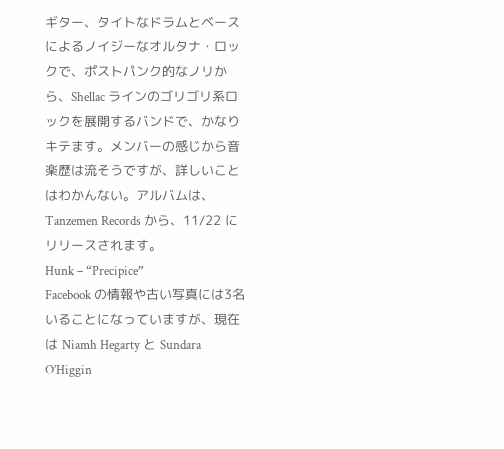ギター、タイトなドラムとベースによるノイジーなオルタナ・ロックで、ポストパンク的なノリから、Shellac ラインのゴリゴリ系ロックを展開するバンドで、かなりキテます。メンバーの感じから音楽歴は流そうですが、詳しいことはわかんない。アルバムは、Tanzemen Records から、11/22 にリリースされます。
Hunk – “Precipice”
Facebook の情報や古い写真には3名いることになっていますが、現在は Niamh Hegarty と Sundara O’Higgin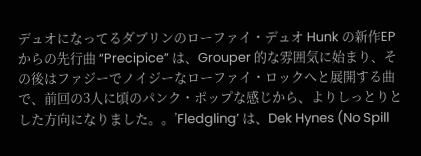デュオになってるダブリンのローファイ・デュオ Hunk の新作EPからの先行曲 “Precipice” は、Grouper 的な雰囲気に始まり、その後はファジーでノイジーなローファイ・ロックへと展開する曲で、前回の3人に頃のパンク・ポップな感じから、よりしっとりとした方向になりました。。’Fledgling’ は、Dek Hynes (No Spill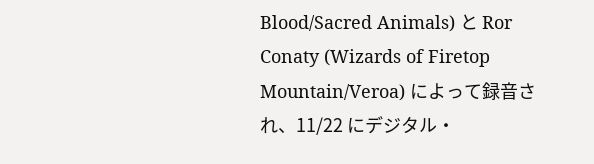Blood/Sacred Animals) と Ror Conaty (Wizards of Firetop Mountain/Veroa) によって録音され、11/22 にデジタル・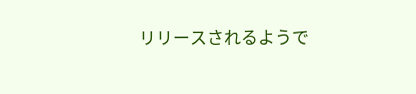リリースされるようで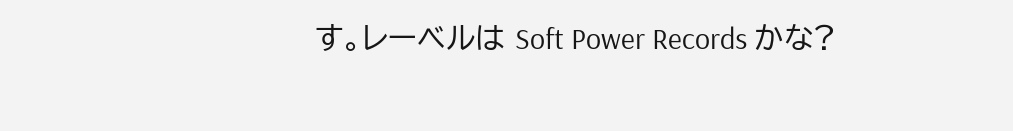す。レーベルは Soft Power Records かな?